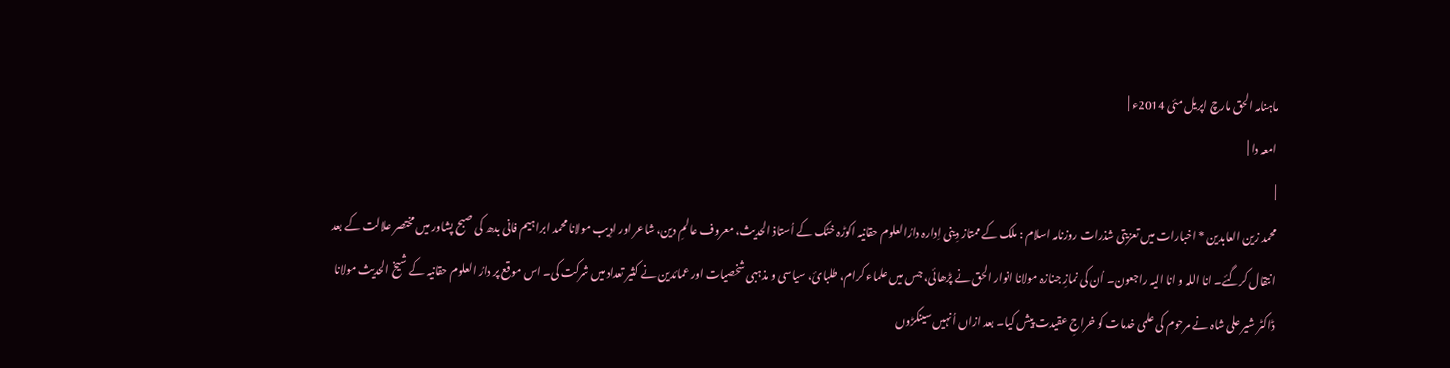ماہنامہ الحق مارچ اپریل مئی 2014ء |
امعہ دا |
|
محمد زین العابدین * اخبارات میں تعزیتی شذرات روزنامہ اسلام : ملک کے ممتاز دِینی اِدارہ دارُالعلوم حقانیہ اکوڑہ خٹک کے اُستاذ الحدیث، معروف عالمِ دین، شاعر اور ادِیب مولانا محمد ابراہیم فانی بدھ کی صبح پشاور میں مختصر علالت کے بعد انتقال کرگئے۔ انا اللہ و انا الیہ راجعون۔ اُن کی نمازِ جنازہ مولانا انوار الحق نے پڑھائی، جس میں علماء کرام، طلبائ، سیاسی و مذہبی شخصیات اور عمائدین نے کثیر تعداد میں شرکت کی۔ اس موقع پر دارُ العلوم حقانیہ کے شیخ الحدیث مولانا ڈاکٹر شیر علی شاہ نے مرحوم کی علمی خدمات کو خراجِ عقیدت پیش کیا۔ بعد ازاں اُنہیں سینکڑوں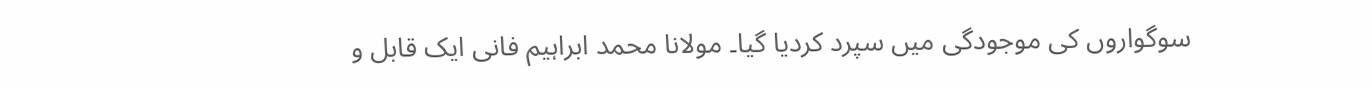سوگواروں کی موجودگی میں سپرد کردیا گیا۔ مولانا محمد ابراہیم فانی ایک قابل و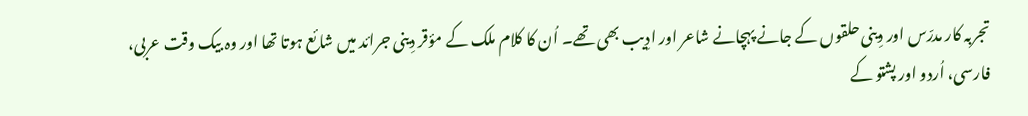تجربہ کار مدرّس اور دِینی حلقوں کے جانے پہچانے شاعر اور ادِیب بھی تھے۔ اُن کا کلام ملک کے مؤقر دِینی جرائد میں شائع ہوتا تھا اور وہ بیک وقت عربی، فارسی، اُردو اور پشتو کے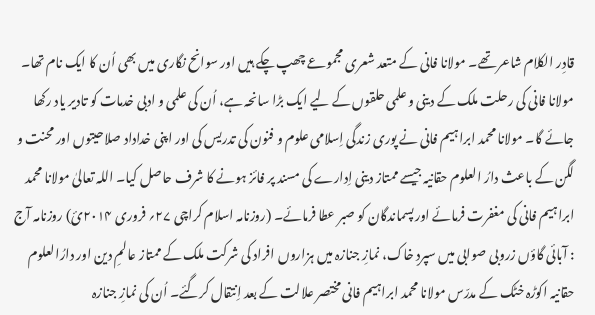قادِر الکلام شاعر تھے۔ مولانا فانی کے متعد شعری مجموعے چھپ چکے ہیں اور سوانح نگاری میں بھی اُن کا ایک نام تھا۔ مولانا فانی کی رحلت ملک کے دینی و علمی حلقوں کے لیے ایک بڑا سانحہ ہے، اُن کی علمی و ادبی خدمات کو تادیر یاد رکھا جائے گا۔ مولانا محمد ابراہیم فانی نے پوری زندگی اِسلامی علوم و فنون کی تدریس کی اور اپنی خداداد صلاحیتوں اور محنت و لگن کے باعث دارُ العلوم حقانیہ جیسے ممتاز دینی اِدارے کی مسند پر فائز ہونے کا شرف حاصل کیا۔ اللہ تعالیٰ مولانا محمد ابراہیم فانی کی مغفرت فرمائے اور پسماندگان کو صبر عطا فرمائے۔ (روزنامہ اسلام کراچی ۲۷؍ فروری ۲۰۱۴ئ) روزنامہ آج : آبائی گاؤں زروبی صوابی میں سپردِ خاک، نمازِ جنازہ میں ہزاروں افراد کی شرکت ملک کے ممتاز عالمِ دین اور دارُالعلوم حقانیہ اکوڑہ خٹک کے مدرّس مولانا محمد ابراہیم فانی مختصر علالت کے بعد اِنتقال کرگئے۔ اُن کی نمازِ جنازہ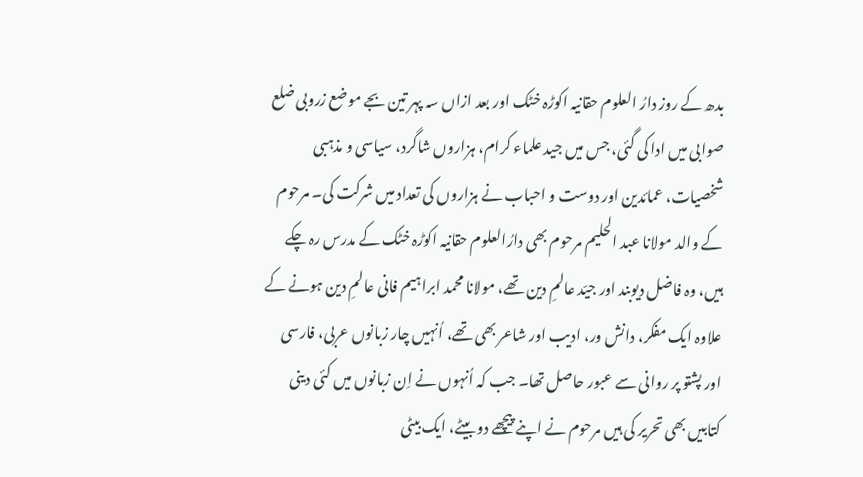بدھ کے روز دارُ العلوم حقانیہ اکوڑہ خٹک اور بعد ازاں سہ پہر تین بجے موضع زروبی ضلع صوابی میں ادا کی گئی، جس میں جید علماء کرام، ہزاروں شاگرد، سیاسی و مذہبی شخصیات، عمائدین اور دوست و احباب نے ہزاروں کی تعداد میں شرکت کی۔ مرحوم کے والد مولانا عبد الحلیم مرحوم بھی دارُالعلوم حقانیہ اکوڑہ خٹک کے مدرس رہ چکے ہیں، وہ فاضل دیوبند اور جیّد عالمِ دین تھے، مولانا محمد ابراہیم فانی عالمِ دین ہونے کے علاوہ ایک مفکر، دانش ور، ادیب اور شاعر بھی تھے، اُنہیں چار زبانوں عربی، فارسی اور پشتو پر روانی سے عبور حاصل تھا۔ جب کہ اُنہوں نے اِن زبانوں میں کئی دینی کتابیں بھی تحریر کی ہیں مرحوم نے اپنے پیچھے دو بیٹے، ایک بیٹی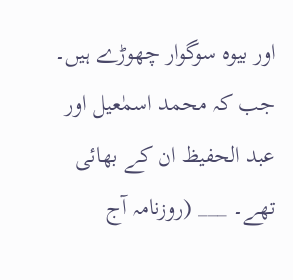اور بیوہ سوگوار چھوڑے ہیں۔ جب کہ محمد اسمٰعیل اور عبد الحفیظ ان کے بھائی تھے۔ ___ (روزنامہ آج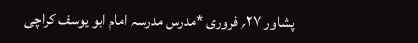پشاور ۲۷؍ فروری *مدرس مدرسہ امام ابو یوسف کراچی